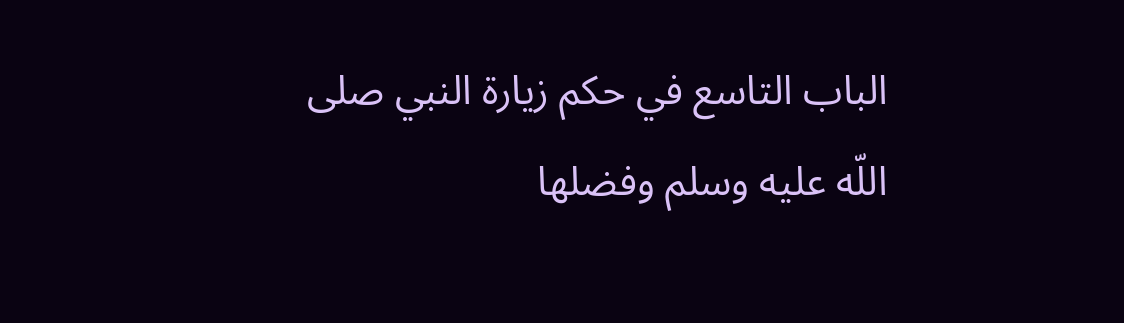الباب التاسع في حكم زيارة النبي صلى اللّه عليه وسلم وفضلها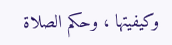وكيفيتها ، وحكم الصلاة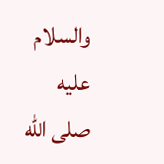والسلام عليه صلى اللّه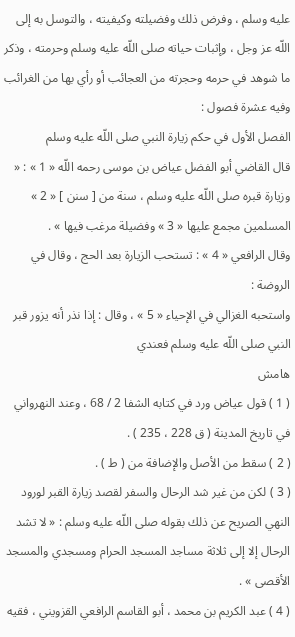عليه وسلم ، وفرض ذلك وفضيلته وكيفيته ، والتوسل به إلى اللّه عز وجل ، وإثبات حياته صلى اللّه عليه وسلم وحرمته ، وذكر ما شوهد في حرمه وحجرته من العجائب أو رأي بها من الغرائب وفيه عشرة فصول :
الفصل الأول في حكم زيارة النبي صلى اللّه عليه وسلم
قال القاضي أبو الفضل عياض بن موسى رحمه اللّه « 1 » : « وزيارة قبره صلى اللّه عليه وسلم ، سنة من [ سنن ] « 2 » المسلمين مجمع عليها « 3 » وفضيلة مرغب فيها » .
وقال الرافعي « 4 » : تستحب الزيارة بعد الحج ، وقال في الروضة :
واستحبه الغزالي في الإحياء « 5 » ، وقال : إذا نذر أنه يزور قبر النبي صلى اللّه عليه وسلم فعندي
هامش
( 1 ) قول عياض ورد في كتابه الشفا 2 / 68 ، وعند النهرواني في تاريخ المدينة ( ق 228 ، 235 ) .
( 2 ) سقط من الأصل والإضافة من ( ط ) .
( 3 ) لكن من غير شد الرحال والسفر لقصد زيارة القبر لورود النهي الصريح عن ذلك بقوله صلى اللّه عليه وسلم : « لا تشد الرحال إلا إلى ثلاثة مساجد المسجد الحرام ومسجدي والمسجد الأقصى » .
( 4 ) عبد الكريم بن محمد ، أبو القاسم الرافعي القزويني ، فقيه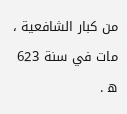من كبار الشافعية ، مات في سنة 623 ه .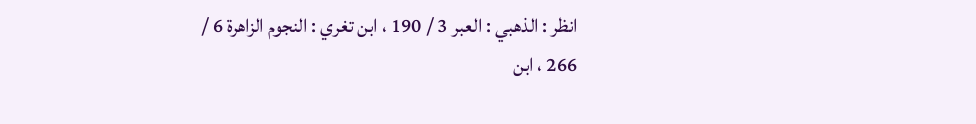انظر : الذهبي : العبر 3 / 190 ، ابن تغري : النجوم الزاهرة 6 / 266 ، ابن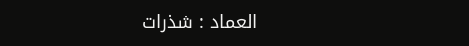العماد : شذرات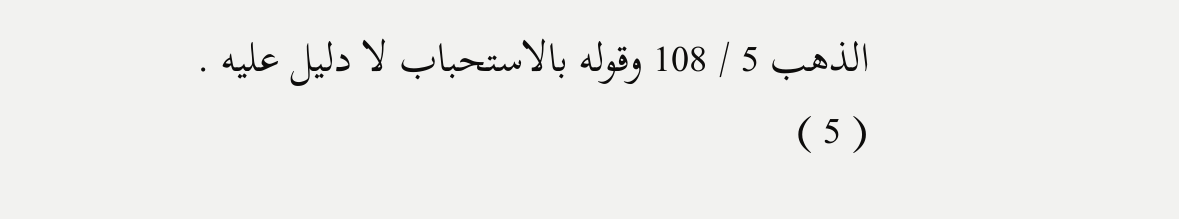الذهب 5 / 108 وقوله بالاستحباب لا دليل عليه .
( 5 )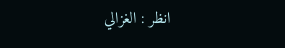انظر : الغزالي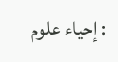: إحياء علوم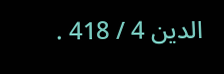الدين 4 / 418 .